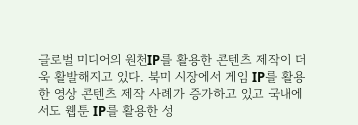글로벌 미디어의 원천IP를 활용한 콘텐츠 제작이 더욱 활발해지고 있다. 북미 시장에서 게임 IP를 활용한 영상 콘텐츠 제작 사례가 증가하고 있고 국내에서도 웹툰 IP를 활용한 성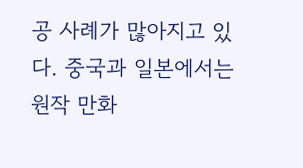공 사례가 많아지고 있다. 중국과 일본에서는 원작 만화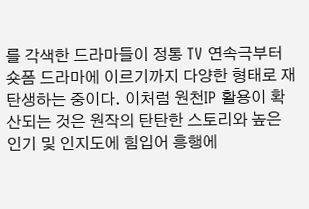를 각색한 드라마들이 정통 TV 연속극부터 숏폼 드라마에 이르기까지 다양한 형태로 재탄생하는 중이다. 이처럼 원천IP 활용이 확산되는 것은 원작의 탄탄한 스토리와 높은 인기 및 인지도에 힘입어 흥행에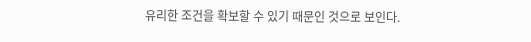유리한 조건을 확보할 수 있기 때문인 것으로 보인다.